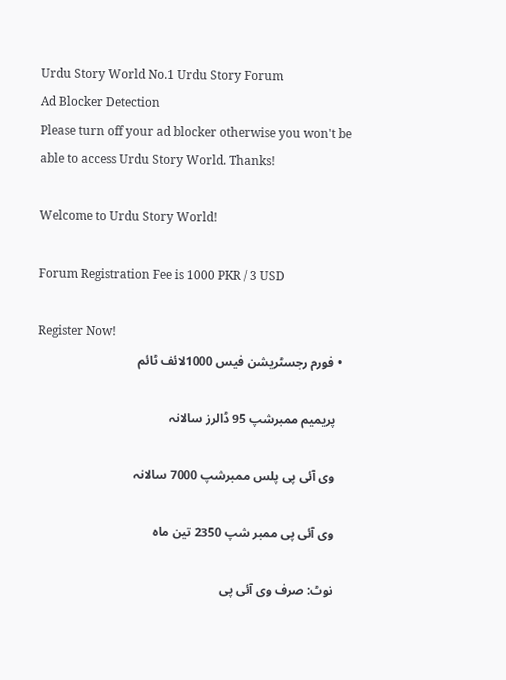Urdu Story World No.1 Urdu Story Forum
Ad Blocker Detection
Please turn off your ad blocker otherwise you won't be able to access Urdu Story World. Thanks!

Welcome to Urdu Story World!

Forum Registration Fee is 1000 PKR / 3 USD

Register Now!
  • فورم رجسٹریشن فیس 1000لائف ٹائم

    پریمیم ممبرشپ 95 ڈالرز سالانہ

    وی آئی پی پلس ممبرشپ 7000 سالانہ

    وی آئی پی ممبر شپ 2350 تین ماہ

    نوٹ: صرف وی آئی پی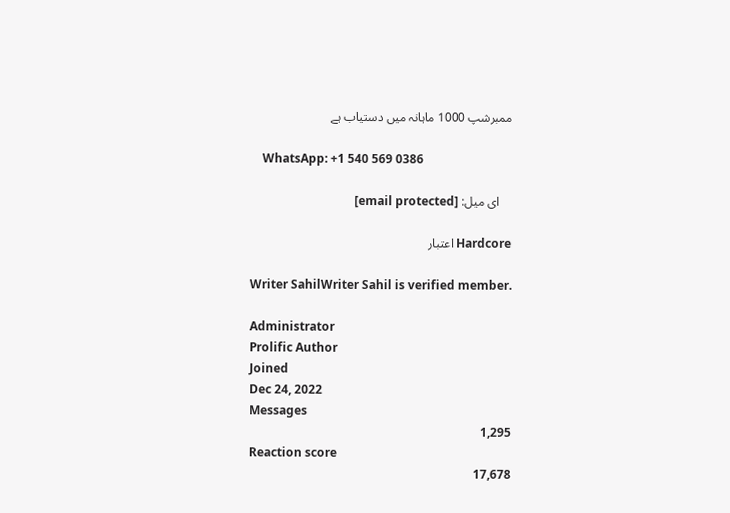ممبرشپ 1000 ماہانہ میں دستیاب ہے

    WhatsApp: +1 540 569 0386

    ای میل: [email protected]

Hardcore اعتبار

Writer SahilWriter Sahil is verified member.

Administrator
Prolific Author
Joined
Dec 24, 2022
Messages
1,295
Reaction score
17,678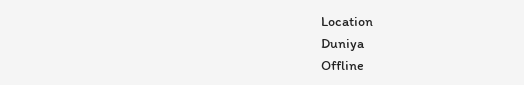Location
Duniya
Offline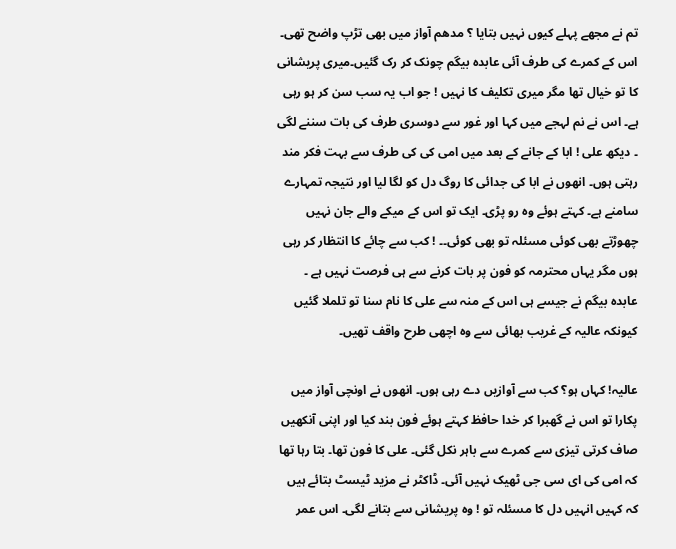تم نے مجھے پہلے کیوں نہیں بتایا ؟ مدھم آواز میں بھی تڑپ واضح تھی۔ اس کے کمرے کی طرف آئی عابدہ بیگم چونک کر رک گئیں۔میری پریشانی کا تو خیال تھا مگر میری تکلیف کا نہیں ! جو اب یہ سب سن کر ہو رہی ہے۔ اس نے نم لہجے میں کہا اور غور سے دوسری طرف کی بات سننے لگی ۔ دیکھ علی ! ابا کے جانے کے بعد میں امی کی کی طرف سے بہت فکر مند رہتی ہوں۔ انھوں نے ابا کی جدائی کا روگ دل کو لگا لیا اور نتیجہ تمہارے سامنے ہے۔ کہتے ہوئے وہ رو پڑی۔ ایک تو اس کے میکے والے جان نہیں چھوڑتے بھی کوئی مسئلہ تو بھی کوئی۔۔ ! کب سے چائے کا انتظار کر رہی ہوں مگر یہاں محترمہ کو فون پر بات کرنے سے ہی فرصت نہیں ہے ۔ عابدہ بیگم نے جیسے ہی اس کے منہ سے علی کا نام سنا تو تلملا گئیں کیونکہ عالیہ کے غریب بھائی سے وہ اچھی طرح واقف تھیں۔

عالیہ! کہاں ہو؟ کب سے آوازیں دے رہی ہوں۔ انھوں نے اونچی آواز میں پکارا تو اس نے گھبرا کر خدا حافظ کہتے ہوئے فون بند کیا اور اپنی آنکھیں صاف کرتی تیزی سے کمرے سے باہر نکل گئی۔ علی کا فون تھا۔ بتا رہا تھا کہ امی کی ای سی جی ٹھیک نہیں آئی۔ ڈاکٹر نے مزید ٹیسٹ بتائے ہیں کہ کہیں انہیں دل کا مسئلہ تو ! وہ پریشانی سے بتانے لگی۔ اس عمر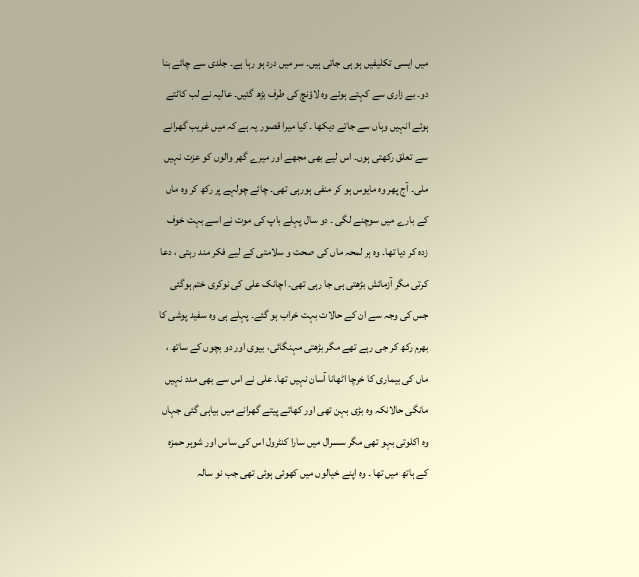میں ایسی تکلیفیں ہو ہی جاتی ہیں۔ سر میں درد ہو رہا ہے۔ جلدی سے چائے بنا دو۔ بے زاری سے کہتے ہوئے وہ لاؤنچ کی طرف بڑھ گئیں۔ عالیہ نے لب کاٹتے ہوئے انہیں وہاں سے جاتے دیکھا ۔ کیا میرا قصور یہ ہے کہ میں غریب گھرانے سے تعلق رکھتی ہوں۔ اس لیے بھی مجھے اور میرے گھر والوں کو عزت نہیں ملی۔ آج پھر وہ مایوس ہو کر منفی ہورہی تھی۔ چائے چولہے پر رکھ کر وہ ماں کے بارے میں سوچنے لگی ۔ دو سال پہلے باپ کی موت نے اسے بہت خوف زدہ کر دیا تھا۔ وہ ہر لمحہ ماں کی صحت و سلامتی کے لیے فکر مند رہتی ، دعا کرتی مگر آزمائش بڑھتی ہی جا رہی تھی۔ اچانک علی کی نوکری ختم ہوگئی جس کی وجہ سے ان کے حالات بہت خراب ہو گئے۔ پہلے ہی وہ سفید پوشی کا بھرم رکھ کر جی رہے تھے مگر بڑھتی مہنگائی، بیوی اور دو بچوں کے ساتھ ، ماں کی بیماری کا خرچا اٹھانا آسان نہیں تھا۔ علی نے اس سے بھی مدد نہیں مانگی حالانکہ وہ بڑی بہن تھی اور کھاتے پیتے گھرانے میں بیاہی گئی جہاں وہ اکلوتی بہو تھی مگر سسرال میں سارا کنٹرول اس کی ساس اور شوہر حمزہ کے ہاتھ میں تھا ۔ وہ اپنے خیالوں میں کھوئی ہوئی تھی جب نو سالہ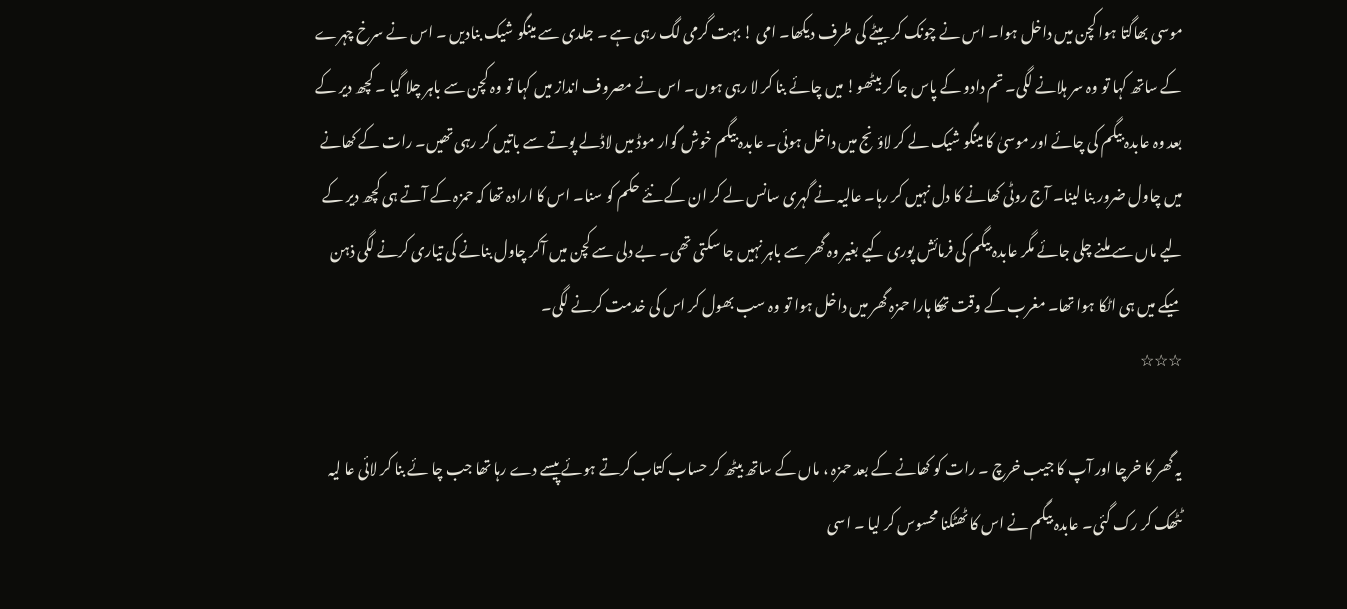موسی بھاگتا ہوا کچن میں داخل ہوا۔ اس نے چونک کر بیٹے کی طرف دیکھا۔ امی ! بہت گرمی لگ رہی ہے ۔ جلدی سے مینگو شیک بنادیں ۔ اس نے سرخ چہرے کے ساتھ کہا تو وہ سر ہلانے لگی۔ تم دادو کے پاس جا کر بیٹھو! میں چائے بنا کر لا رہی ہوں۔ اس نے مصروف انداز میں کہا تو وہ کچن سے باہر چلا گیا ۔ کچھ دیر کے بعد وہ عابدہ بیگم کی چائے اور موسیٰ کا مینگو شیک لے کر لاؤنج میں داخل ہوئی۔ عابدہ بیگم خوش گوار موڈ میں لاڈلے پوتے سے باتیں کر رہی تھیں۔ رات کے کھانے میں چاول ضرور بنا لینا۔ آج روٹی کھانے کا دل نہیں کر رہا۔ عالیہ نے گہری سانس لے کر ان کے نئے حکم کو سنا۔ اس کا ارادہ تھا کہ حمزہ کے آتے ہی کچھ دیر کے لیے ماں سے ملنے چلی جائے مگر عابدہ بیگم کی فرمائش پوری کیے بغیر وہ گھر سے باہر نہیں جا سکتی تھی۔ بے دلی سے کچن میں آکر چاول بنانے کی تیاری کرنے لگی ذہن میکے میں ہی اٹکا ہوا تھا۔ مغرب کے وقت تھکا ہارا حمزہ گھر میں داخل ہوا تو وہ سب بھول کر اس کی خدمت کرنے لگی۔
☆☆☆

یہ گھر کا خرچا اور آپ کا جیب خرچ ۔ رات کو کھانے کے بعد حمزہ ، ماں کے ساتھ بیٹھ کر حساب کتاب کرتے ہوئے پیسے دے رہا تھا جب چا ئے بنا کر لائی عا لیہ ٹٹھک کر رک گئی۔ عابدہ بیگم نے اس کا ٹھٹکنا محسوس کر لیا ۔ اسی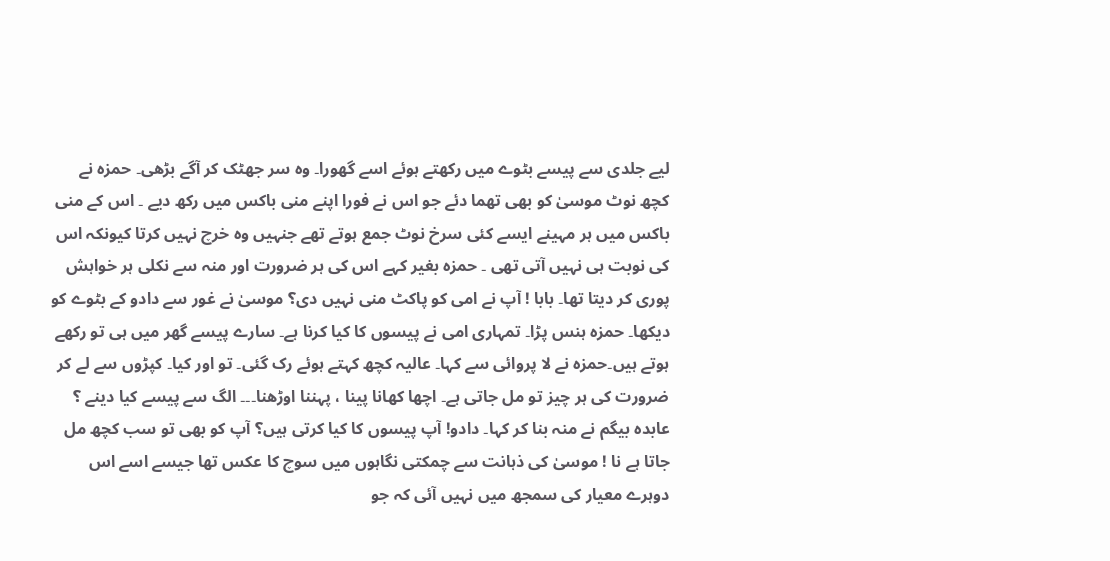لیے جلدی سے پیسے بٹوے میں رکھتے ہوئے اسے گھورا۔ وہ سر جھٹک کر آگے بڑھی۔ حمزہ نے کچھ نوٹ موسیٰ کو بھی تھما دئے جو اس نے فورا اپنے منی باکس میں رکھ دیے ۔ اس کے منی باکس میں ہر مہینے ایسے کئی سرخ نوٹ جمع ہوتے تھے جنہیں وہ خرچ نہیں کرتا کیونکہ اس کی نوبت ہی نہیں آتی تھی ۔ حمزہ بغیر کہے اس کی ہر ضرورت اور منہ سے نکلی ہر خواہش پوری کر دیتا تھا۔ بابا ! آپ نے امی کو پاکٹ منی نہیں دی؟ موسیٰ نے غور سے دادو کے بٹوے کو دیکھا۔ حمزہ ہنس پڑا۔ تمہاری امی نے پیسوں کا کیا کرنا ہے۔ سارے پیسے گھر میں ہی تو رکھے ہوتے ہیں۔حمزہ نے لا پروائی سے کہا۔ عالیہ کچھ کہتے ہوئے رک گئی۔ تو اور کیا۔ کپڑوں سے لے کر ضرورت کی ہر چیز تو مل جاتی ہے۔ اچھا کھانا پینا ، پہننا اوڑھنا۔۔۔ الگ سے پیسے کیا دینے ؟ عابدہ بیگم نے منہ بنا کر کہا۔ دادو! آپ پیسوں کا کیا کرتی ہیں؟ آپ کو بھی تو سب کچھ مل جاتا ہے نا ! موسیٰ کی ذہانت سے چمکتی نگاہوں میں سوچ کا عکس تھا جیسے اسے اس دوہرے معیار کی سمجھ میں نہیں آئی کہ جو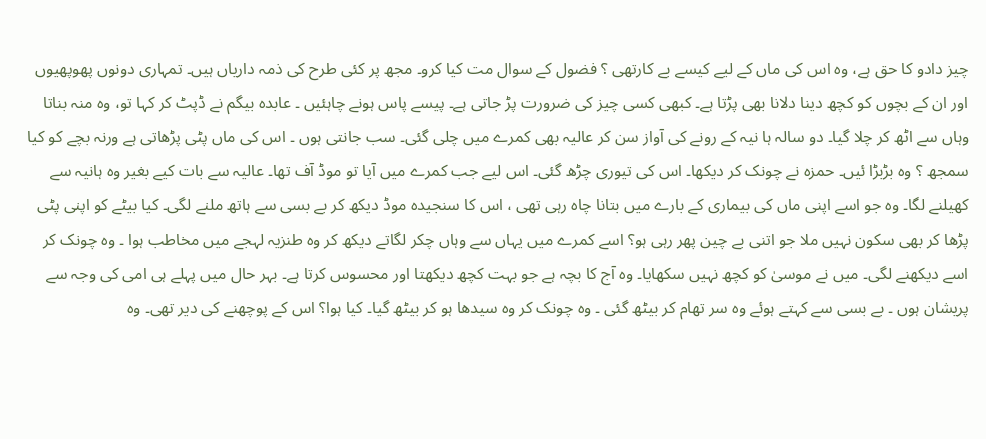چیز دادو کا حق ہے، وہ اس کی ماں کے لیے کیسے بے کارتھی ؟ فضول کے سوال مت کیا کرو۔ مجھ پر کئی طرح کی ذمہ داریاں ہیں۔ تمہاری دونوں پھوپھیوں اور ان کے بچوں کو کچھ دینا دلانا بھی پڑتا ہے۔ کبھی کسی چیز کی ضرورت پڑ جاتی ہے۔ پیسے پاس ہونے چاہئیں ۔ عابدہ بیگم نے ڈپٹ کر کہا تو، وہ منہ بناتا وہاں سے اٹھ کر چلا گیا۔ دو سالہ ہا نیہ کے رونے کی آواز سن کر عالیہ بھی کمرے میں چلی گئی۔ سب جانتی ہوں ۔ اس کی ماں پٹی پڑھاتی ہے ورنہ بچے کو کیا سمجھ ؟ وہ بڑبڑا ئیں۔ حمزہ نے چونک کر دیکھا۔ اس کی تیوری چڑھ گئی۔ اس لیے جب کمرے میں آیا تو موڈ آف تھا۔ عالیہ سے بات کیے بغیر وہ ہانیہ سے کھیلنے لگا۔ وہ جو اسے اپنی ماں کی بیماری کے بارے میں بتانا چاہ رہی تھی ، اس کا سنجیدہ موڈ دیکھ کر بے بسی سے ہاتھ ملنے لگی۔ کیا بیٹے کو اپنی پٹی پڑھا کر بھی سکون نہیں ملا جو اتنی بے چین پھر رہی ہو؟ اسے کمرے میں یہاں سے وہاں چکر لگاتے دیکھ کر وہ طنزیہ لہجے میں مخاطب ہوا ۔ وہ چونک کر اسے دیکھنے لگی۔ میں نے موسیٰ کو کچھ نہیں سکھایا۔ وہ آج کا بچہ ہے جو بہت کچھ دیکھتا اور محسوس کرتا ہے۔ بہر حال میں پہلے ہی امی کی وجہ سے پریشان ہوں ۔ بے بسی سے کہتے ہوئے وہ سر تھام کر بیٹھ گئی ۔ وہ چونک کر وہ سیدھا ہو کر بیٹھ گیا۔ کیا ہوا؟ اس کے پوچھنے کی دیر تھی۔ وہ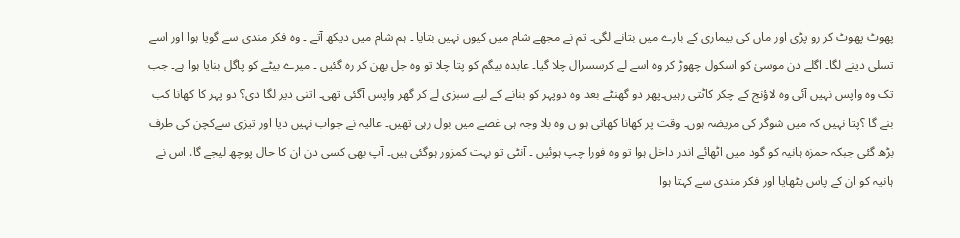پھوٹ پھوٹ کر رو پڑی اور ماں کی بیماری کے بارے میں بتانے لگی۔ تم نے مجھے شام میں کیوں نہیں بتایا ۔ ہم شام میں دیکھ آتے ۔ وہ فکر مندی سے گویا ہوا اور اسے تسلی دینے لگا۔ اگلے دن موسیٰ کو اسکول چھوڑ کر وہ اسے لے کرسسرال چلا گیا۔ عابدہ بیگم کو پتا چلا تو وہ جل بھن کر رہ گئیں ۔ میرے بیٹے کو پاگل بنایا ہوا ہے۔ جب تک وہ واپس نہیں آئی وہ لاؤنج کے چکر کاٹتی رہیں۔پھر دو گھنٹے بعد وہ دوپہر کو بنانے کے لیے سبزی لے کر گھر واپس آگئی تھی۔ اتنی دیر لگا دی؟ دو پہر کا کھانا کب بنے گا ؟پتا نہیں کہ میں شوگر کی مریضہ ہوں۔ وقت پر کھانا کھاتی ہو ں وہ بلا وجہ ہی غصے میں بول رہی تھیں۔ عالیہ نے جواب نہیں دیا اور تیزی سےکچن کی طرف بڑھ گئی جبکہ حمزہ ہانیہ کو گود میں اٹھائے اندر داخل ہوا تو وہ فورا چپ ہوئیں ۔ آنٹی تو بہت کمزور ہوگئی ہیں۔ آپ بھی کسی دن ان کا حال پوچھ لیجے گا. اس نے ہانیہ کو ان کے پاس بٹھایا اور فکر مندی سے کہتا ہوا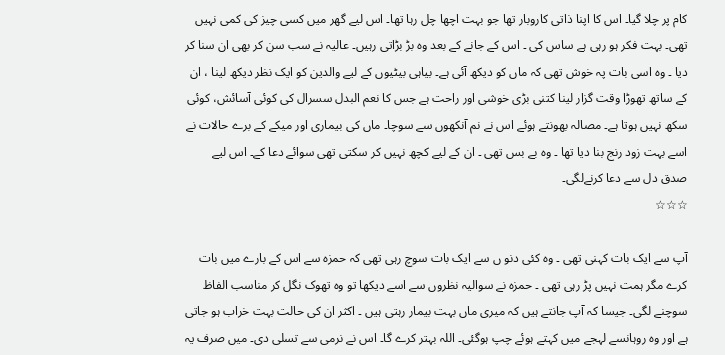کام پر چلا گیا۔ اس کا اپنا ذاتی کاروبار تھا جو بہت اچھا چل رہا تھا۔ اس لیے گھر میں کسی چیز کی کمی نہیں تھی۔ بہت فکر ہو رہی ہے ساس کی ۔ اس کے جانے کے بعد وہ بڑ بڑاتی رہیں۔ عالیہ نے سب سن کر بھی ان سنا کر دیا ۔ وہ اسی بات پہ خوش تھی کہ ماں کو دیکھ آئی ہے۔ بیاہی بیٹیوں کے لیے والدین کو ایک نظر دیکھ لینا ، ان کے ساتھ تھوڑا وقت گزار لینا کتنی بڑی خوشی اور راحت ہے جس کا نعم البدل سسرال کی کوئی آسائش، کوئی سکھ نہیں ہوتا ہے۔ مصالہ بھونتے ہوئے اس نے نم آنکھوں سے سوچا۔ ماں کی بیماری اور میکے کے برے حالات نے اسے بہت زود رنج بنا دیا تھا ۔ وہ بے بس تھی ۔ ان کے لیے کچھ نہیں کر سکتی تھی سوائے دعا کے۔ اس لیے صدق دل سے دعا کرنےلگی۔
☆☆☆

آپ سے ایک بات کہنی تھی ۔ وہ کئی دنو ں سے ایک بات سوچ رہی تھی کہ حمزہ سے اس کے بارے میں بات کرے مگر ہمت نہیں پڑ رہی تھی ۔ حمزہ نے سوالیہ نظروں سے اسے دیکھا تو وہ تھوک نگل کر مناسب الفاظ سوچنے لگی۔ جیسا کہ آپ جانتے ہیں کہ میری ماں بہت بیمار رہتی ہیں ۔ اکثر ان کی حالت بہت خراب ہو جاتی ہے اور وہ روہانسے لہجے میں کہتے ہوئے چپ ہوگئی۔ اللہ بہتر کرے گا۔ اس نے نرمی سے تسلی دی۔ میں صرف یہ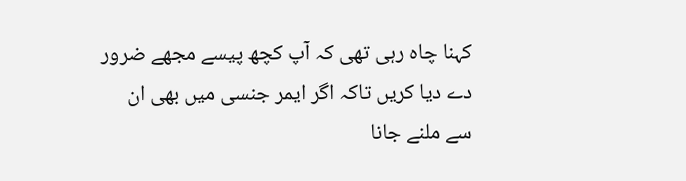کہنا چاہ رہی تھی کہ آپ کچھ پیسے مجھے ضرور دے دیا کریں تاکہ اگر ایمر جنسی میں بھی ان سے ملنے جانا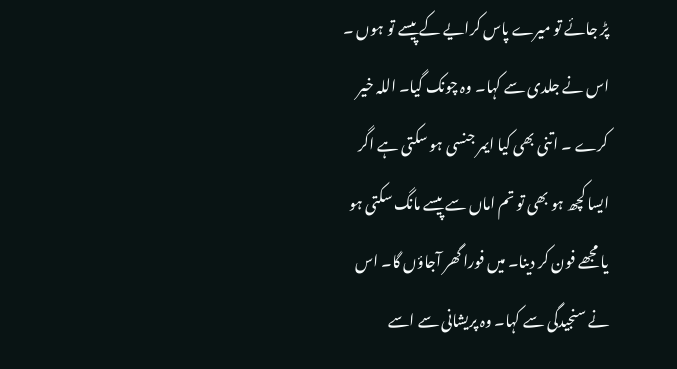پڑ جائے تو میرے پاس کرایے کے پیسے تو ہوں ۔ اس نے جلدی سے کہا۔ وہ چونک گیا۔ اللہ خیر کرے ۔ اتنی بھی کیا ایمر جنسی ہو سکتی ہے اگر ایسا کچھ ہو بھی تو تم اماں سے پیسے مانگ سکتی ہو یا مجھے فون کر دینا۔ میں فورا گھر آجاؤں گا۔ اس نے سنجیدگی سے کہا۔ وہ پریشانی سے اسے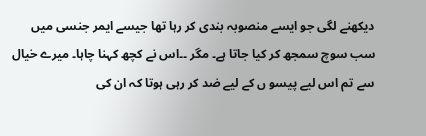دیکھنے لگی جو ایسے منصوبہ بندی کر رہا تھا جیسے ایمر جنسی میں سب سوچ سمجھ کر کیا جاتا ہے۔ مگر ۔۔اس نے کچھ کہنا چاہا۔ میرے خیال سے تم اس لیے پیسو ں کے لیے ضد کر رہی ہوتا کہ ان کی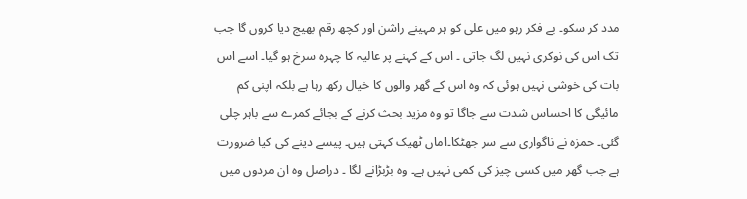مدد کر سکو۔ بے فکر رہو میں علی کو ہر مہینے راشن اور کچھ رقم بھیج دیا کروں گا جب تک اس کی نوکری نہیں لگ جاتی ۔ اس کے کہنے پر عالیہ کا چہرہ سرخ ہو گیا۔ اسے اس بات کی خوشی نہیں ہوئی کہ وہ اس کے گھر والوں کا خیال رکھ رہا ہے بلکہ اپنی کم مائیگی کا احساس شدت سے جاگا تو وہ مزید بحث کرنے کے بجائے کمرے سے باہر چلی گئی۔ حمزہ نے ناگواری سے سر جھٹکا۔اماں ٹھیک کہتی ہیں۔ پیسے دینے کی کیا ضرورت ہے جب گھر میں کسی چیز کی کمی نہیں ہے۔ وہ بڑبڑانے لگا ۔ دراصل وہ ان مردوں میں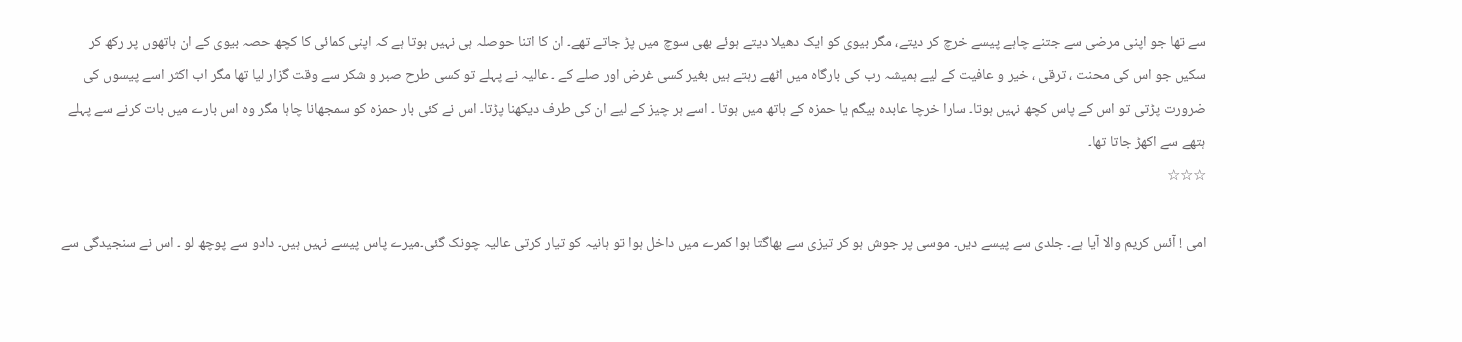سے تھا جو اپنی مرضی سے جتنے چاہے پیسے خرچ کر دیتے، مگر بیوی کو ایک دھیلا دیتے ہوئے بھی سوچ میں پڑ جاتے تھے۔ ان کا اتنا حوصلہ ہی نہیں ہوتا ہے کہ اپنی کمائی کا کچھ حصہ بیوی کے ان ہاتھوں پر رکھ کر سکیں جو اس کی محنت ، ترقی ، خیر و عافیت کے لیے ہمیشہ رب کی بارگاہ میں اٹھے رہتے ہیں بغیر کسی غرض اور صلے کے ۔ عالیہ نے پہلے تو کسی طرح صبر و شکر سے وقت گزار لیا تھا مگر اب اکثر اسے پیسوں کی ضرورت پڑتی تو اس کے پاس کچھ نہیں ہوتا۔ سارا خرچا عابدہ بیگم یا حمزہ کے ہاتھ میں ہوتا ۔ اسے ہر چیز کے لیے ان کی طرف دیکھنا پڑتا۔ اس نے کئی بار حمزہ کو سمجھانا چاہا مگر وہ اس بارے میں بات کرنے سے پہلے ہتھے سے اکھڑ جاتا تھا۔
☆☆☆

امی ! آئس کریم والا آیا ہے۔ جلدی سے پیسے دیں۔ موسی پر جوش ہو کر تیزی سے بھاگتا ہوا کمرے میں داخل ہوا تو ہانیہ کو تیار کرتی عالیہ چونک گئی۔میرے پاس پیسے نہیں ہیں۔ دادو سے پوچھ لو ۔ اس نے سنجیدگی سے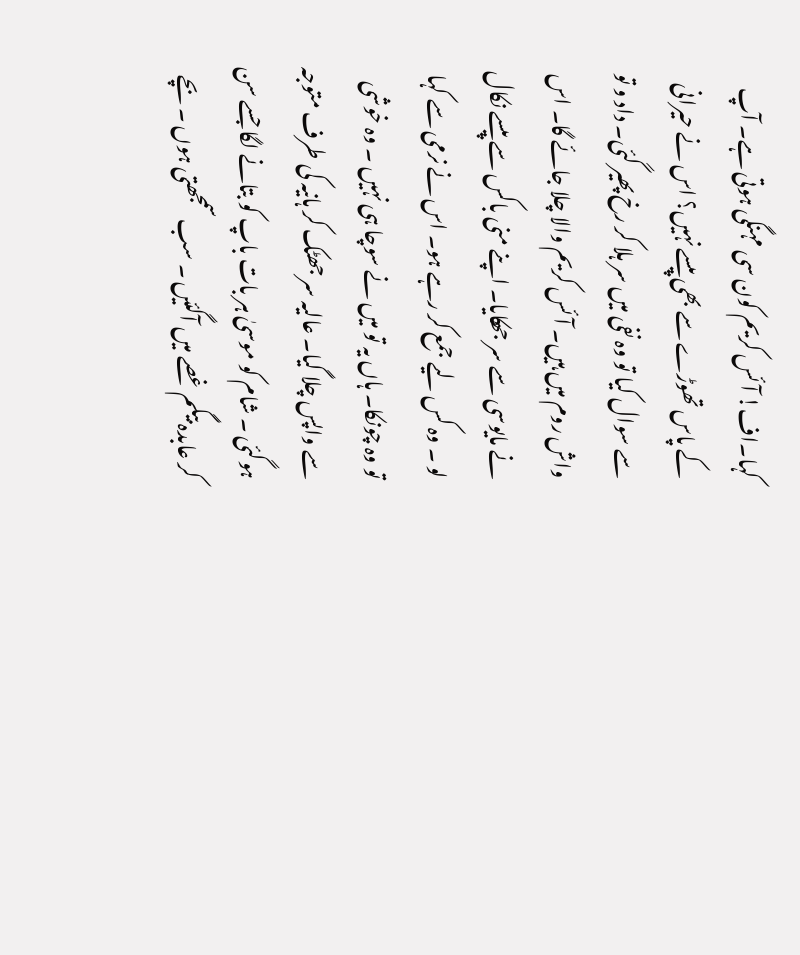کہا۔اف! آئس کریم کون سی مہنگی ہوتی ہے۔ آپ کے پاس تھوڑے سے بھی پیسے نہیں؟ اس نے حیرانی سے سوال کیا تو وہ نفی میں سر ہلا کر رخ پھیر گئی۔ داد و تو واش روم میں ہیں۔ آئس کریم والا چلا جائے گا۔ اس نے مایوسی سے سر جھکایا۔ اپنے منی باکس سے پیسے نکال لو ۔ وہ کس لیے جمع کر رہے ہو۔ اس نے نرمی سے کہا تو وہ چونکا۔ ہاں یہ تو میں نے سوچا ہی نہیں ۔ وہ خوشی سے واپس چلا گیا۔ عالیہ سر جھٹک کر ہانیہ کی طرف متوجہ ہوگئی ۔ شام کو موسیٰ ہر بات باپ کو بتانے لگا جسے سن کر عابدہ بیگم غصے میں آگئیں ۔ سب سمجھتی ہوں ۔ بچے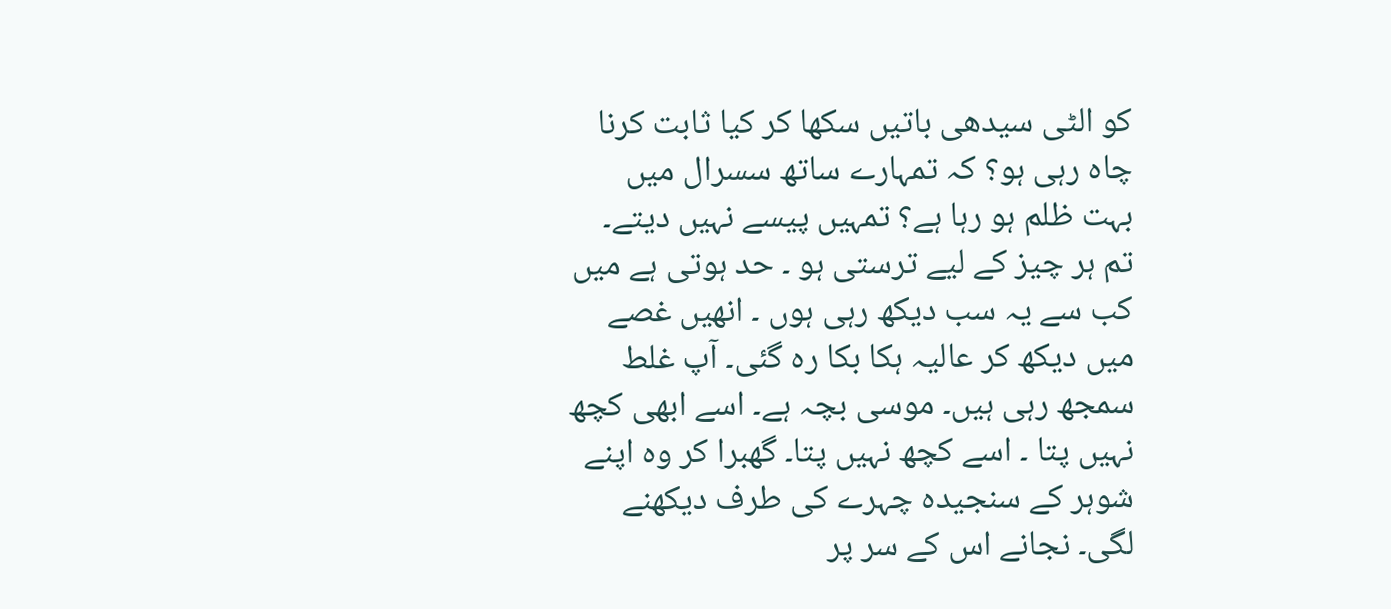کو الٹی سیدھی باتیں سکھا کر کیا ثابت کرنا چاہ رہی ہو؟ کہ تمہارے ساتھ سسرال میں بہت ظلم ہو رہا ہے؟ تمہیں پیسے نہیں دیتے۔ تم ہر چیز کے لیے ترستی ہو ۔ حد ہوتی ہے میں کب سے یہ سب دیکھ رہی ہوں ۔ انھیں غصے میں دیکھ کر عالیہ ہکا بکا رہ گئی۔ آپ غلط سمجھ رہی ہیں۔ موسی بچہ ہے۔ اسے ابھی کچھ نہیں پتا ۔ اسے کچھ نہیں پتا۔ گھبرا کر وہ اپنے شوہر کے سنجیدہ چہرے کی طرف دیکھنے لگی۔ نجانے اس کے سر پر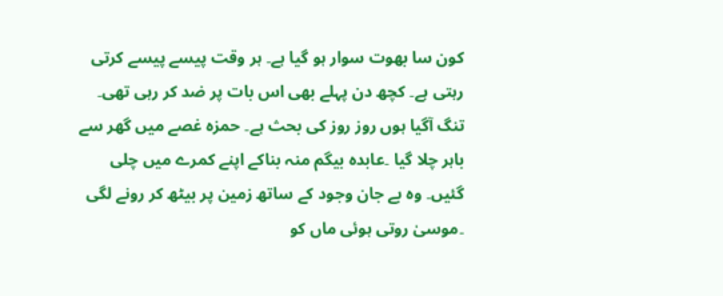کون سا بھوت سوار ہو گیا ہے۔ ہر وقت پیسے پیسے کرتی رہتی ہے۔ کچھ دن پہلے بھی اس بات پر ضد کر رہی تھی۔ تنگ آگیا ہوں روز روز کی بحث ہے۔ حمزہ غصے میں گھر سے باہر چلا گیا ۔عابدہ بیگم منہ بناکے اپنے کمرے میں چلی گئیں۔ وہ بے جان وجود کے ساتھ زمین پر بیٹھ کر رونے لگی ۔موسیٰ روتی ہوئی ماں کو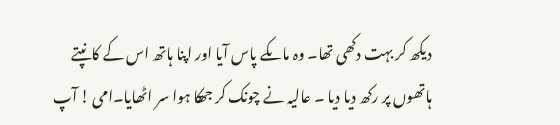دیکھ کر بہت دکھی تھا۔ وہ ماںکے پاس آیا اور اپنا ہاتھ اس کے کانپتے ہاتھوں پر رکھ دیا دیا ۔ عالیہ نے چونک کر جھکا ہوا سر اٹھایا۔امی ! آپ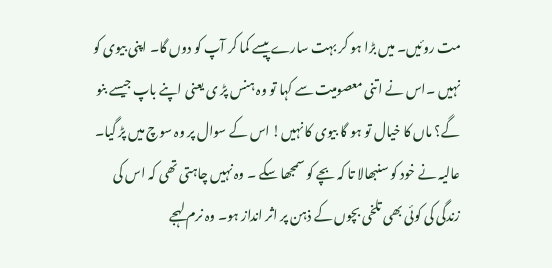مت روئیں۔ میں بڑا ہو کر بہت سارے پیسے کما کر آپ کو دوں گا۔ اپنی بیوی کو نہیں ۔اس نے اتنی معصومیت سے کہا تو وہ ہنس پڑ ی یعنی اپنے باپ جیسے بنو گے؟ ماں کا خیال تو ہو گا بیوی کا نہیں! اس کے سوال پر وہ سوچ میں پڑ گیا۔ عالیہ نے خود کو سنبھالا تا کہ بچے کو سمجھا سکے ۔ وہ نہیں چاہتی تھی کہ اس کی زندگی کی کوئی بھی تلخی بچوں کے ذہن پر اثر انداز ہو۔ وہ نرم لہجے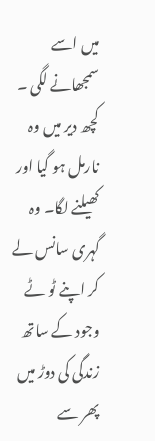میں اسے سمجھانے لگی ۔ کچھ دیر میں وہ نارمل ہو گیا اور کھیلنے لگا۔ وہ گہری سانس لے کر اپنے ٹو ٹے وجود کے ساتھ زندگی کی دوڑ میں پھر سے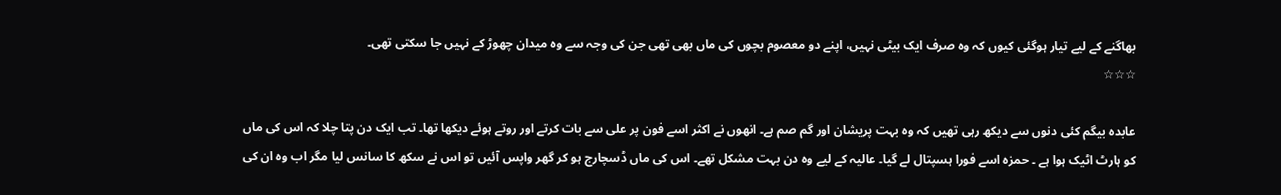بھاگنے کے لیے تیار ہوگئی کیوں کہ وہ صرف ایک بیٹی نہیں، اپنے دو معصوم بچوں کی ماں بھی تھی جن کی وجہ سے وہ میدان چھوڑ کے نہیں جا سکتی تھی۔
☆☆☆

عابدہ بیگم کئی دنوں سے دیکھ رہی تھیں کہ وہ بہت پریشان اور گم صم ہے۔ انھوں نے اکثر اسے فون پر علی سے بات کرتے اور روتے ہوئے دیکھا تھا۔ تب ایک دن پتا چلا کہ اس کی ماں کو ہارٹ اٹیک ہوا ہے ۔ حمزہ اسے فورا ہسپتال لے گیا۔ عالیہ کے لیے وہ دن بہت مشکل تھے۔ اس کی ماں ڈسچارج ہو کر گھر واپس آئیں تو اس نے سکھ کا سانس لیا مگر اب وہ ان کی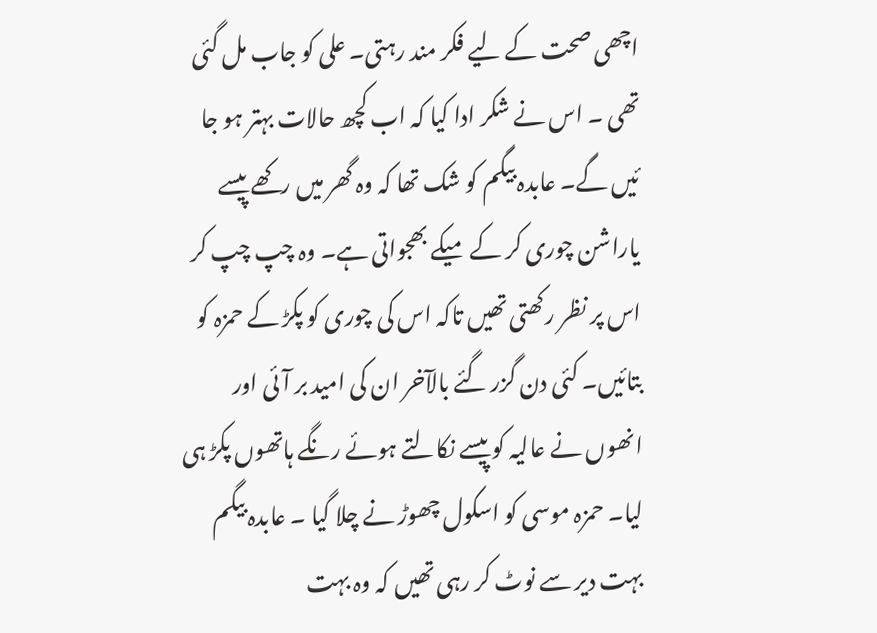اچھی صحت کے لیے فکر مند رہتی۔ علی کو جاب مل گئی تھی ۔ اس نے شکر ادا کیا کہ اب کچھ حالات بہتر ہو جا ئیں گے۔ عابدہ بیگم کو شک تھا کہ وہ گھر میں رکھے پیسے یاراشن چوری کر کے میکے بھجواتی ہے۔ وہ چپ چپ کر اس پر نظر رکھتی تھیں تاکہ اس کی چوری کو پکڑ کے حمزہ کو بتائیں۔ کئی دن گزر گئے بالآخر ان کی امید بر آئی اور انھوں نے عالیہ کو پیسے نکالتے ہوئے رنگے ہاتھوں پکڑ ہی لیا۔ حمزہ موسی کو اسکول چھوڑ نے چلا گیا ۔ عابدہ بیگم بہت دیر سے نوٹ کر رہی تھیں کہ وہ بہت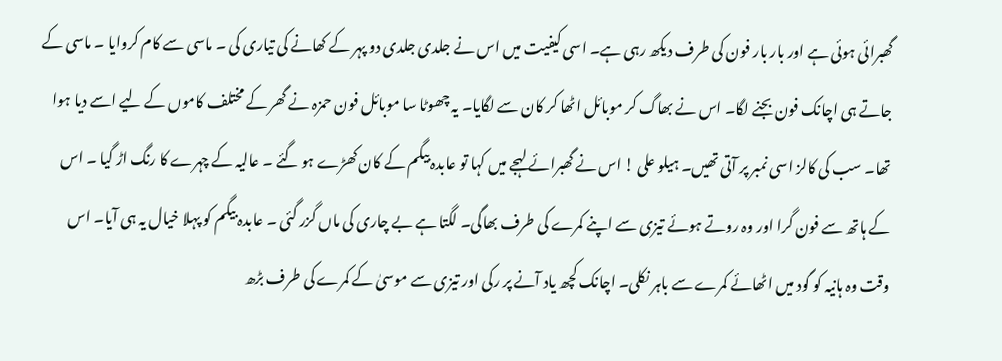گھبرائی ہوئی ہے اور بار بار فون کی طرف دیکھ رہی ہے۔ اسی کیفیت میں اس نے جلدی جلدی دو پہر کے کھانے کی تیاری کی ۔ ماسی سے کام کروایا ۔ ماسی کے جاتے ہی اچانک فون بجنے لگا۔ اس نے بھاگ کر موبائل اٹھا کر کان سے لگایا۔ یہ چھوٹا سا موبائل فون حمزہ نے گھر کے مختلف کاموں کے لیے اسے دیا ہوا تھا۔ سب کی کالز اسی نمبر پر آتی تھیں۔ ہیلو علی ! اس نے گھبرائے لہجے میں کہا تو عابدہ بیگم کے کان کھڑے ہو گئے ۔ عالیہ کے چہرے کا رنگ اڑ گیا ۔ اس کے ہاتھ سے فون گرا اور وہ روتے ہوئے تیزی سے اپنے کمرے کی طرف بھاگی۔ لگتا ہے بے چاری کی ماں گزر گئی ۔ عابدہ بیگم کو پہلا خیال یہ ہی آیا۔ اس وقت وہ ہانیہ کو گود میں اٹھائے کمرے سے باہر نکلی۔ اچانک کچھ یاد آنے پر رکی اور تیزی سے موسیٰ کے کمرے کی طرف بڑھ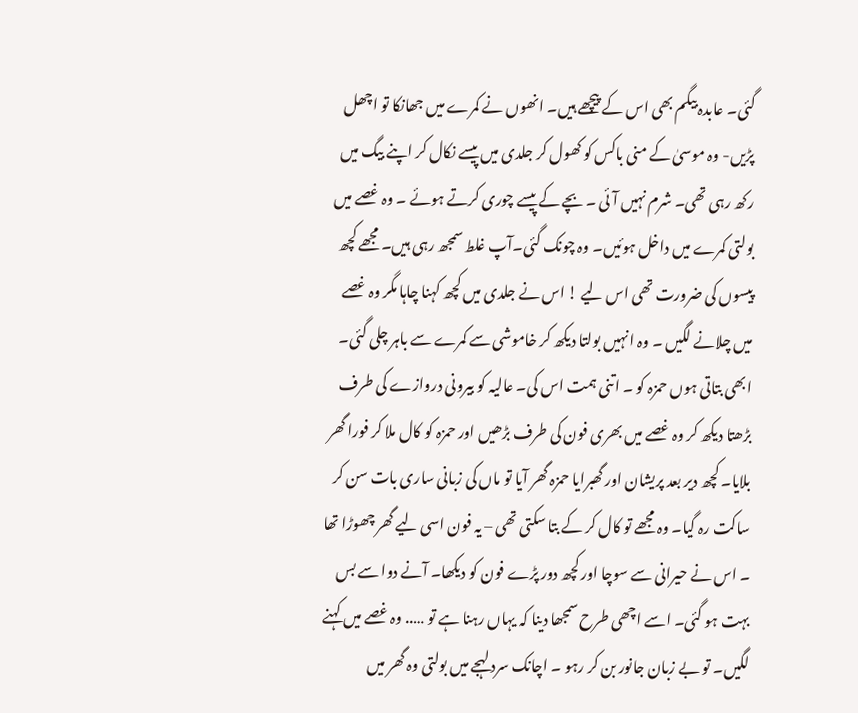گئی۔ عابدہ بیگم بھی اس کے پیچھے ہیں۔ انھوں نے کمرے میں جھانکا تو اچھل پڑیں- وہ موسیٰ کے منی باکس کو کھول کر جلدی میں پیسے نکال کر اپنے بیگ میں رکھ رہی تھی۔ شرم نہیں آئی ۔ بچے کے پیسے چوری کرتے ہوئے ۔ وہ غصے میں بولتی کمرے میں داخل ہوئیں۔ وہ چونک گئی۔آپ غلط سمجھ رہی ہیں۔ مجھے کچھ پیسوں کی ضرورت تھی اس لیے ! اس نے جلدی میں کچھ کہنا چاہا مگر وہ غصے میں چلانے لگیں ۔ وہ انہیں بولتا دیکھ کر خاموشی سے کمرے سے باہر چلی گئی۔ ابھی بتاتی ہوں حمزہ کو ۔ اتنی ہمت اس کی۔ عالیہ کو بیرونی دروازے کی طرف بڑھتا دیکھ کر وہ غصے میں بھری فون کی طرف بڑھیں اور حمزہ کو کال ملا کر فورا گھر بلایا۔ کچھ دیر بعد پریشان اور گھبرایا حمزہ گھر آیا تو ماں کی زبانی ساری بات سن کر ساکت رہ گیا۔ وہ مجھے تو کال کر کے بتا سکتی تھی – یہ فون اسی لیے گھر چھوڑا تھا ۔ اس نے حیرانی سے سوچا اور کچھ دور پڑے فون کو دیکھا۔ آنے دوا سے بس بہت ہو گئی۔ اسے اچھی طرح سمجھا دینا کہ یہاں رہنا ہے تو ….. وہ غصے میں کہنے لگیں۔ تو بے زبان جانور بن کر رہو ۔ اچانک سرد لہجے میں بولتی وہ گھر میں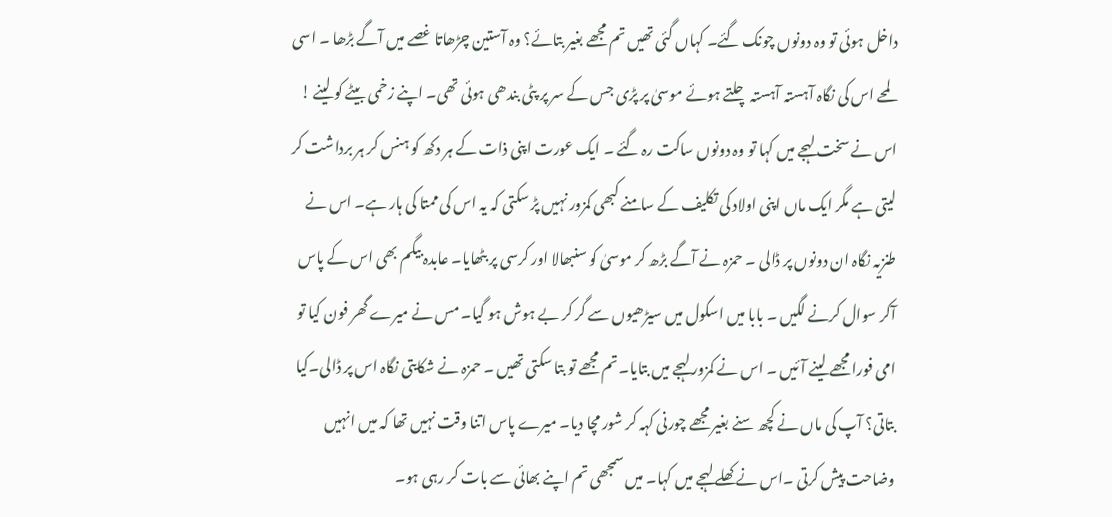داخل ہوئی تو وہ دونوں چونک گئے۔ کہاں گئی تھیں تم مجھے بغیر بتائے؟ وہ آستین چڑھاتا غصے میں آگے بڑھا ۔ اسی لمحے اس کی نگاہ آہستہ آہستہ چلتے ہوئے موسیٰ پر پڑی جس کے سر پر پٹی بندھی ہوئی تھی۔ اپنے زخمی بیٹے کو لینے ! اس نے سخت لہجے میں کہا تو وہ دونوں ساکت رہ گئے ۔ ایک عورت اپنی ذات کے ہر دکھ کو ہنس کر ہر برداشت کر لیتی ہے مگر ایک ماں اپنی اولاد کی تکلیف کے سامنے کبھی کمزور نہیں پڑ سکتی کہ یہ اس کی ممتا کی ہار ہے۔ اس نے طنزیہ نگاہ ان دونوں پر ڈالی ۔ حمزہ نے آگے بڑھ کر موسیٰ کو سنبھالا اور کرسی پر بٹھایا۔ عابدہ بیگم بھی اس کے پاس آکر سوال کرنے لگیں ۔ بابا میں اسکول میں سیڑھیوں سے گر کر بے ہوش ہو گیا۔ مس نے میرے گھر فون کیا تو امی فورا مجھے لینے آئیں ۔ اس نے کمزور لہجے میں بتایا۔ تم مجھے تو بتا سکتی تھیں ۔ حمزہ نے شکایتی نگاہ اس پر ڈالی۔کیا بتاتی؟ آپ کی ماں نے کچھ سنے بغیر مجھے چورنی کہہ کر شور مچا دیا۔ میرے پاس اتنا وقت نہیں تھا کہ میں انہیں وضاحت پیش کرتی ۔اس نے کھلے لہجے میں کہا۔ میں سمجھی تم اپنے بھائی سے بات کر رہی ہو۔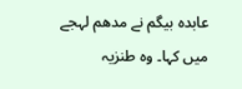عابدہ بیگم نے مدھم لہجے میں کہا۔ وہ طنزیہ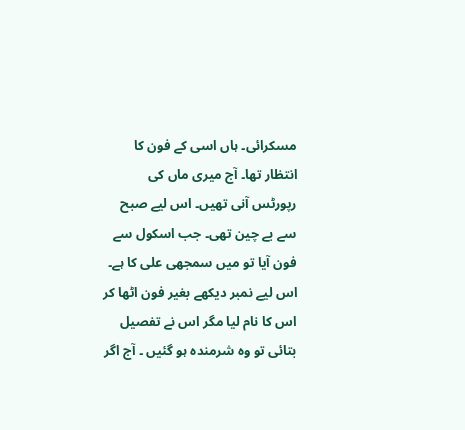مسکرائی۔ ہاں اسی کے فون کا انتظار تھا۔ آج میری ماں کی رپورٹس آنی تھیں۔ اس لیے صبح سے بے چین تھی۔ جب اسکول سے فون آیا تو میں سمجھی علی کا ہے۔ اس لیے نمبر دیکھے بغیر فون اٹھا کر اس کا نام لیا مگر اس نے تفصیل بتائی تو وہ شرمندہ ہو گئیں ۔ آج اگر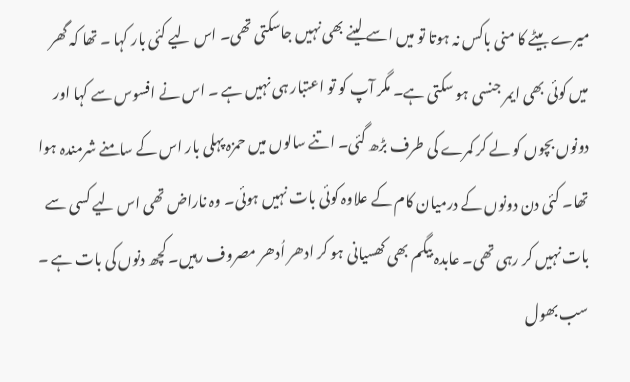میرے بیٹے کا منی باکس نہ ہوتا تو میں اسے لینے بھی نہیں جاسکتی تھی۔ اس لیے کئی بار کہا ۔ تھا کہ گھر میں کوئی بھی ایمر جنسی ہو سکتی ہے۔ مگر آپ کو تو اعتبار ہی نہیں ہے ۔ اس نے افسوس سے کہا اور دونوں بچوں کو لے کر کمرے کی طرف بڑھ گئی۔ اتنے سالوں میں حمزہ پہلی بار اس کے سامنے شرمندہ ہوا تھا۔ کئی دن دونوں کے درمیان کام کے علاوہ کوئی بات نہیں ہوئی۔ وہ ناراض تھی اس لیے کسی سے بات نہیں کر رہی تھی۔ عابدہ بیگم بھی کھسیانی ہو کر ادھر اُدھر مصروف رہیں۔ کچھ دنوں کی بات ہے ۔ سب بھول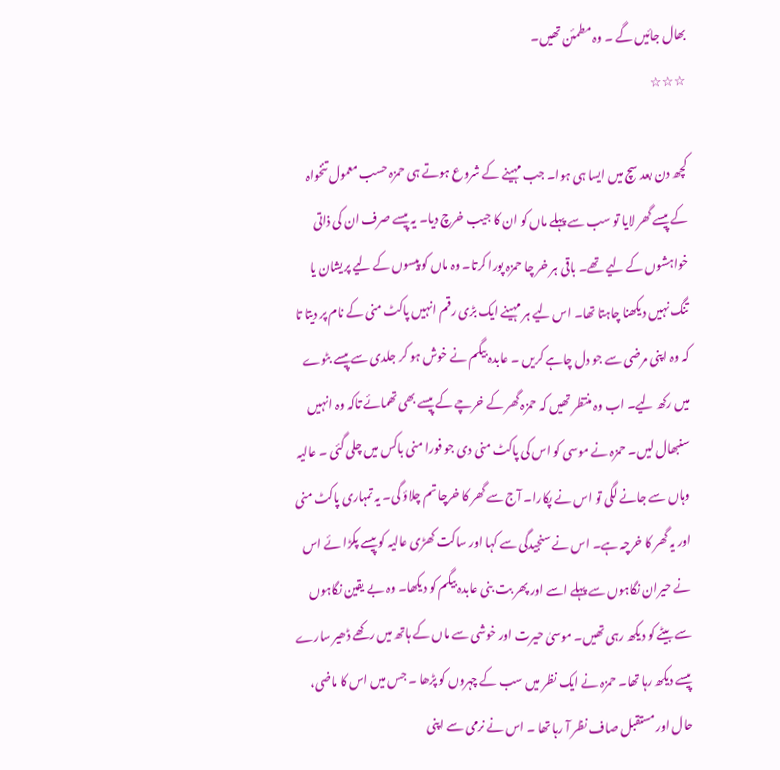بھال جائیں گے ۔ وہ مطمئن تھیں۔
☆☆☆

کچھ دن بعد سچ میں ایسا ہی ہوا۔ جب مہینے کے شروع ہوتے ہی حمزہ حسب معمول تنخواہ کے پیسے گھر لایا تو سب سے پہلے ماں کو ان کا جیب خرچ دیا۔ یہ پیسے صرف ان کی ذاتی خواہشوں کے لیے تھے۔ باقی ہر خر چا حمزہ پورا کرتا۔ وہ ماں کو پیسوں کے لیے پریشان یا تنگ نہیں دیکھنا چاہتا تھا۔ اس لیے ہر مہینے ایک بڑی رقم انہیں پاکٹ منی کے نام پر دیتا تا کہ وہ اپنی مرضی سے جو دل چاہے کریں ۔ عابدہ بیگم نے خوش ہو کر جلدی سے پیسے بٹوے میں رکھ لیے۔ اب وہ منتظر تھیں کہ حمزہ گھر کے خرچے کے پیسے بھی تھمائے تاکہ وہ انہیں سنبھال لیں۔ حمزہ نے موسی کو اس کی پاکٹ منی دی جو فورا منی باکس میں چلی گئی ۔ عالیہ وہاں سے جانے لگی تو اس نے پکارا۔ آج سے گھر کا خرچا تم چلاؤ گی۔ یہ تمہاری پاکٹ منی اور یہ گھر کا خرچہ ہے۔ اس نے سنجیدگی سے کہا اور ساکت کھڑی عالیہ کو پیسے پکڑا ئے اس نے حیران نگاہوں سے پہلے اسے اور پھر بت بنی عابدہ بیگم کو دیکھا۔ وہ بے یقین نگاہوں سے بیٹے کو دیکھ رہی تھیں۔ موسیٰ حیرت اور خوشی سے ماں کے ہاتھ میں رکھے ڈھیر سارے پیسے دیکھ رہا تھا۔ حمزہ نے ایک نظر میں سب کے چہروں کو پڑھا ۔ جس میں اس کا ماضی، حال اور مستقبل صاف نظر آ رہا تھا ۔ اس نے نرمی سے اپنی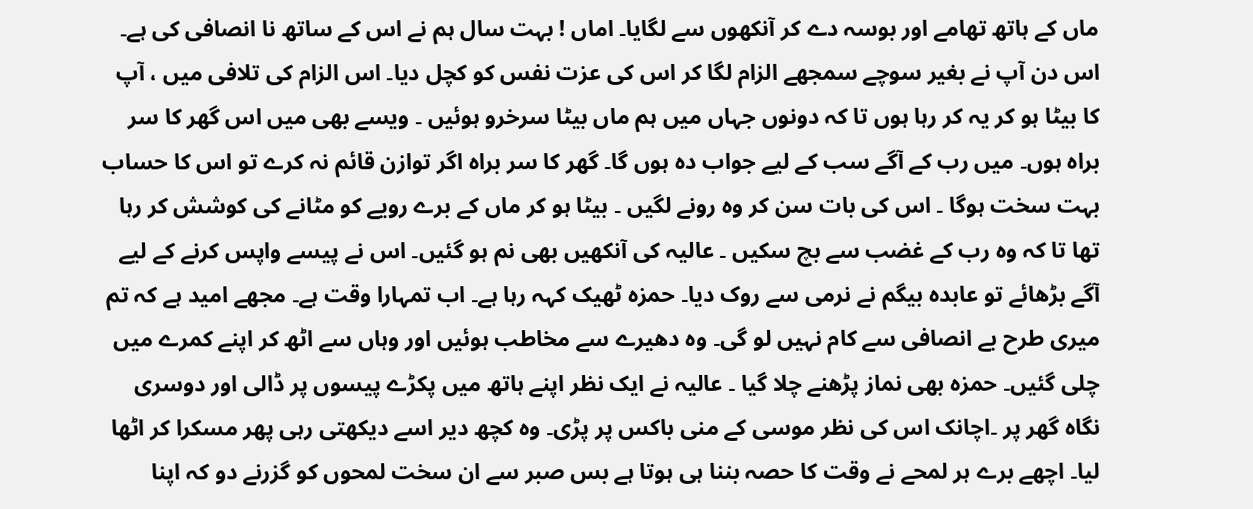ماں کے ہاتھ تھامے اور بوسہ دے کر آنکھوں سے لگایا۔ اماں ! بہت سال ہم نے اس کے ساتھ نا انصافی کی ہے۔ اس دن آپ نے بغیر سوچے سمجھے الزام لگا کر اس کی عزت نفس کو کچل دیا۔ اس الزام کی تلافی میں ، آپ کا بیٹا ہو کر یہ کر رہا ہوں تا کہ دونوں جہاں میں ہم ماں بیٹا سرخرو ہوئیں ۔ ویسے بھی میں اس گھر کا سر براہ ہوں۔ میں رب کے آگے سب کے لیے جواب دہ ہوں گا۔ گھر کا سر براہ اگر توازن قائم نہ کرے تو اس کا حساب بہت سخت ہوگا ۔ اس کی بات سن کر وہ رونے لگیں ۔ بیٹا ہو کر ماں کے برے رویے کو مٹانے کی کوشش کر رہا تھا تا کہ وہ رب کے غضب سے بچ سکیں ۔ عالیہ کی آنکھیں بھی نم ہو گئیں۔ اس نے پیسے واپس کرنے کے لیے آگے بڑھائے تو عابدہ بیگم نے نرمی سے روک دیا۔ حمزہ ٹھیک کہہ رہا ہے۔ اب تمہارا وقت ہے۔ مجھے امید ہے کہ تم میری طرح بے انصافی سے کام نہیں لو گی۔ وہ دھیرے سے مخاطب ہوئیں اور وہاں سے اٹھ کر اپنے کمرے میں چلی گئیں۔ حمزہ بھی نماز پڑھنے چلا گیا ۔ عالیہ نے ایک نظر اپنے ہاتھ میں پکڑے پیسوں پر ڈالی اور دوسری نگاہ گھر پر ۔اچانک اس کی نظر موسی کے منی باکس پر پڑی۔ وہ کچھ دیر اسے دیکھتی رہی پھر مسکرا کر اٹھا لیا۔ اچھے برے ہر لمحے نے وقت کا حصہ بننا ہی ہوتا ہے بس صبر سے ان سخت لمحوں کو گزرنے دو کہ اپنا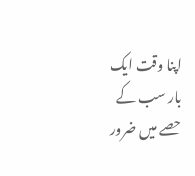اپنا وقت ایک بار سب کے حصے میں ضرور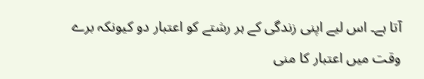آتا ہے۔ اس لیے اپنی زندگی کے ہر رشتے کو اعتبار دو کیونکہ برے وقت میں اعتبار کا منی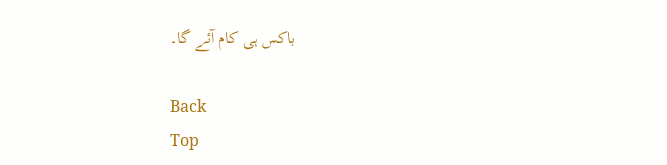باکس ہی کام آئے گا۔

Back
Top